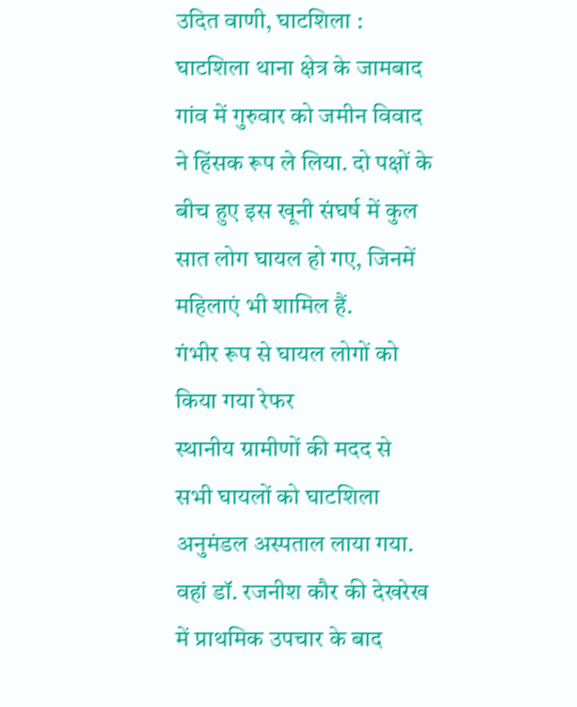उदित वाणी, घाटशिला : घाटशिला थाना क्षेत्र के जामबाद गांव में गुरुवार को जमीन विवाद ने हिंसक रूप ले लिया. दो पक्षों के बीच हुए इस खूनी संघर्ष में कुल सात लोग घायल हो गए, जिनमें महिलाएं भी शामिल हैं.
गंभीर रूप से घायल लोगों को किया गया रेफर
स्थानीय ग्रामीणों की मदद से सभी घायलों को घाटशिला अनुमंडल अस्पताल लाया गया. वहां डॉ. रजनीश कौर की देखरेख में प्राथमिक उपचार के बाद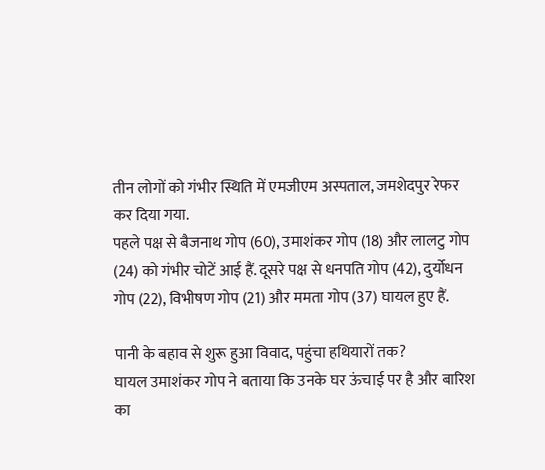तीन लोगों को गंभीर स्थिति में एमजीएम अस्पताल, जमशेदपुर रेफर कर दिया गया.
पहले पक्ष से बैजनाथ गोप (60), उमाशंकर गोप (18) और लालटु गोप (24) को गंभीर चोटें आई हैं. दूसरे पक्ष से धनपति गोप (42), दुर्योधन गोप (22), विभीषण गोप (21) और ममता गोप (37) घायल हुए हैं.

पानी के बहाव से शुरू हुआ विवाद, पहुंचा हथियारों तक?
घायल उमाशंकर गोप ने बताया कि उनके घर ऊंचाई पर है और बारिश का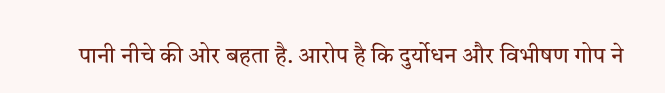पानी नीचे की ओर बहता है. आरोप है कि दुर्योधन और विभीषण गोप ने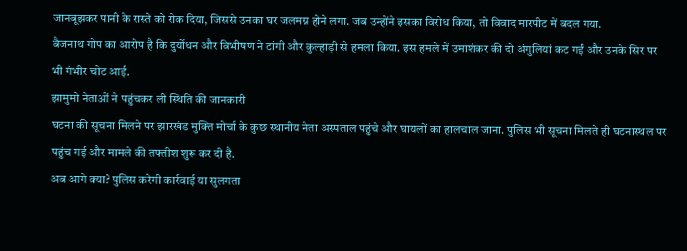जानबूझकर पानी के रास्ते को रोक दिया, जिससे उनका घर जलमग्न होने लगा. जब उन्होंने इसका विरोध किया, तो विवाद मारपीट में बदल गया.
बैजनाथ गोप का आरोप है कि दुर्योधन और विभीषण ने टांगी और कुल्हाड़ी से हमला किया. इस हमले में उमाशंकर की दो अंगुलियां कट गईं और उनके सिर पर भी गंभीर चोट आई.
झामुमो नेताओं ने पहुंचकर ली स्थिति की जानकारी
घटना की सूचना मिलने पर झारखंड मुक्ति मोर्चा के कुछ स्थानीय नेता अस्पताल पहुंचे और घायलों का हालचाल जाना. पुलिस भी सूचना मिलते ही घटनास्थल पर पहुंच गई और मामले की तफ्तीश शुरू कर दी है.
अब आगे क्या? पुलिस करेगी कार्रवाई या सुलगता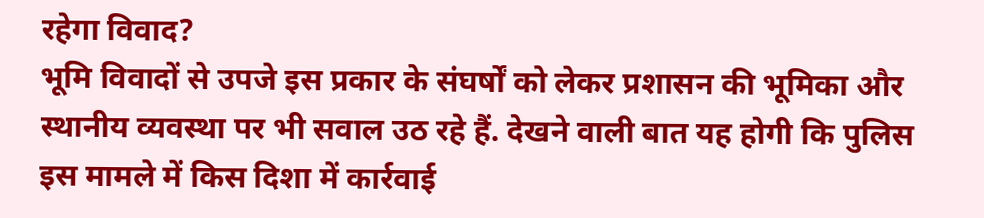रहेगा विवाद?
भूमि विवादों से उपजे इस प्रकार के संघर्षों को लेकर प्रशासन की भूमिका और स्थानीय व्यवस्था पर भी सवाल उठ रहे हैं. देखने वाली बात यह होगी कि पुलिस इस मामले में किस दिशा में कार्रवाई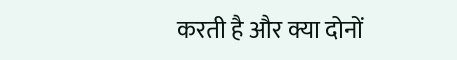करती है और क्या दोनों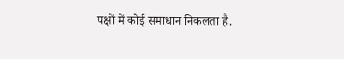पक्षों में कोई समाधान निकलता है.